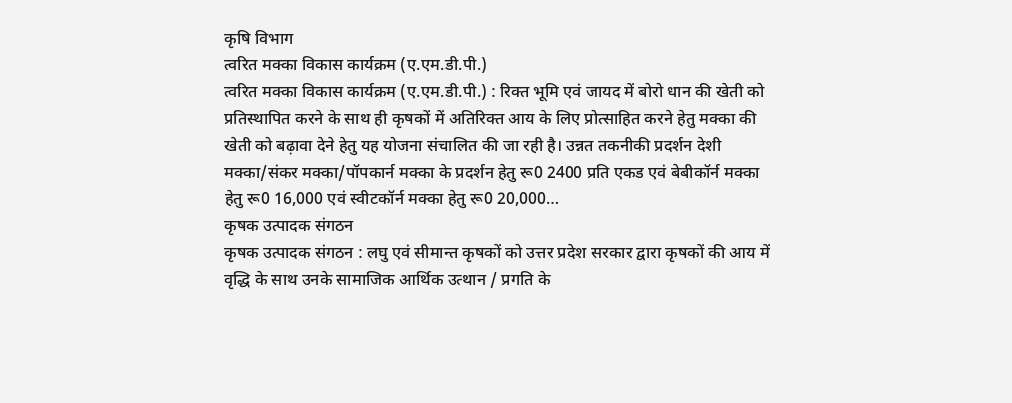कृषि विभाग
त्वरित मक्का विकास कार्यक्रम (ए.एम.डी.पी.)
त्वरित मक्का विकास कार्यक्रम (ए.एम.डी.पी.) : रिक्त भूमि एवं जायद में बोरो धान की खेती को प्रतिस्थापित करने के साथ ही कृषकों में अतिरिक्त आय के लिए प्रोत्साहित करने हेतु मक्का की खेती को बढ़ावा देने हेतु यह योजना संचालित की जा रही है। उन्नत तकनीकी प्रदर्शन देशी मक्का/संकर मक्का/पॉपकार्न मक्का के प्रदर्शन हेतु रू0 2400 प्रति एकड एवं बेबीकॉर्न मक्का हेतु रू0 16,000 एवं स्वीटकॉर्न मक्का हेतु रू0 20,000…
कृषक उत्पादक संगठन
कृषक उत्पादक संगठन : लघु एवं सीमान्त कृषकों को उत्तर प्रदेश सरकार द्वारा कृषकों की आय में वृद्धि के साथ उनके सामाजिक आर्थिक उत्थान / प्रगति के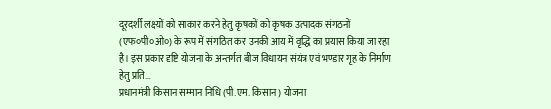दूरदर्शी लक्ष्यों को साकार करने हेतु कृषकों को कृषक उत्पादक संगठनों (एफ०पी०ओ०) के रूप में संगठित कर उनकी आय में वृद्धि का प्रयास किया जा रहा है। इस प्रकार दृष्टि योजना के अन्तर्गत बीज विधायन संयंत्र एवं भण्डार गृह के निर्माण हेतु प्रति…
प्रधानमंत्री किसान सम्मान निधि (पी.एम. किसान) योजना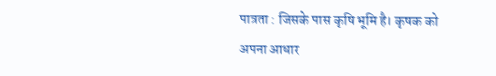पात्रता : जिसके पास कृषि भूमि है। कृषक को अपना आधार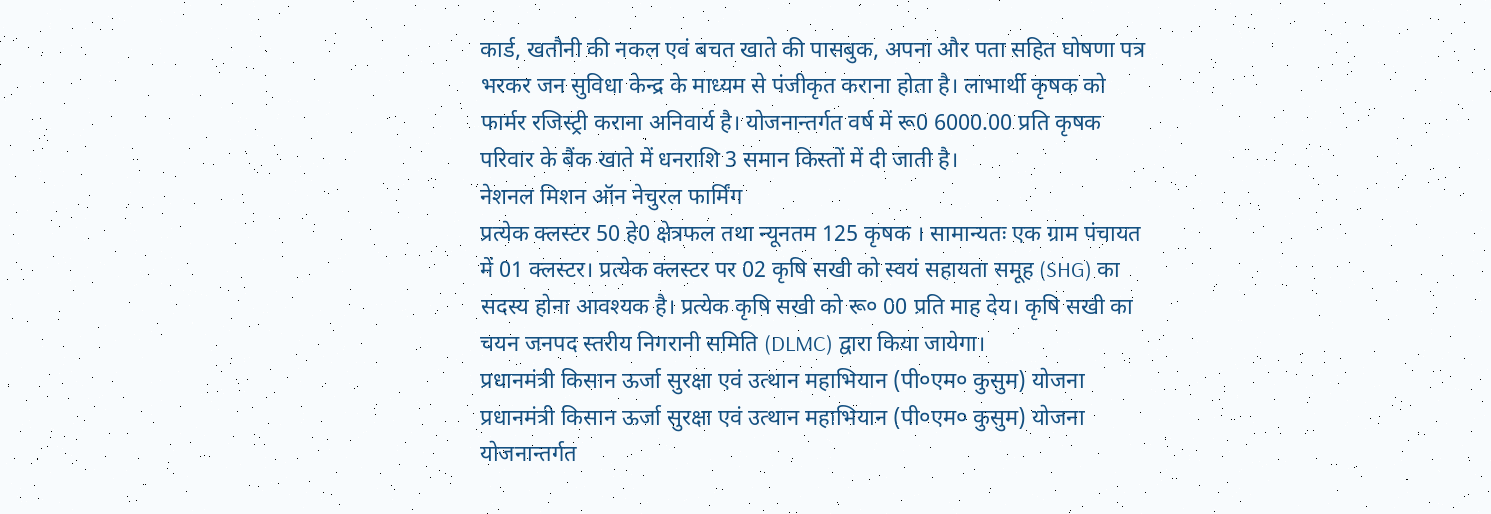कार्ड, खतौनी की नकल एवं बचत खाते की पासबुक, अपना और पता सहित घोषणा पत्र भरकर जन सुविधा केन्द्र के माध्यम से पंजीकृत कराना होता है। लाभार्थी कृषक को फार्मर रजिस्ट्री कराना अनिवार्य है। योजनान्तर्गत वर्ष में रू0 6000.00 प्रति कृषक परिवार के बैंक खाते में धनराशि 3 समान किस्तों में दी जाती है।
नेशनल मिशन ऑन नेचुरल फार्मिंग
प्रत्येक क्लस्टर 50 हे0 क्षेत्रफल तथा न्यूनतम 125 कृषक । सामान्यतः एक ग्राम पंचायत में 01 क्लस्टर। प्रत्येक क्लस्टर पर 02 कृषि सखी को स्वयं सहायता समूह (SHG) का सदस्य होना आवश्यक है। प्रत्येक कृषि सखी को रू० 00 प्रति माह देय। कृषि सखी का चयन जनपद स्तरीय निगरानी समिति (DLMC) द्वारा किया जायेगा।
प्रधानमंत्री किसान ऊर्जा सुरक्षा एवं उत्थान महाभियान (पी०एम० कुसुम) योजना
प्रधानमंत्री किसान ऊर्जा सुरक्षा एवं उत्थान महाभियान (पी०एम० कुसुम) योजना योजनान्तर्गत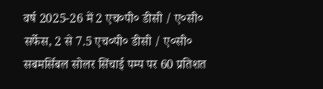वर्ष 2025-26 में 2 एच०पी० डीसी / ए०सी० सर्फेस, 2 से 7.5 एच०पी० डीसी / ए०सी० सबमर्सिबल सोलर सिंचाई पम्प पर 60 प्रतिशत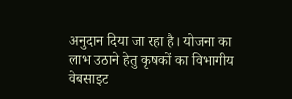अनुदान दिया जा रहा है। योजना का लाभ उठाने हेतु कृषकों का विभागीय वेबसाइट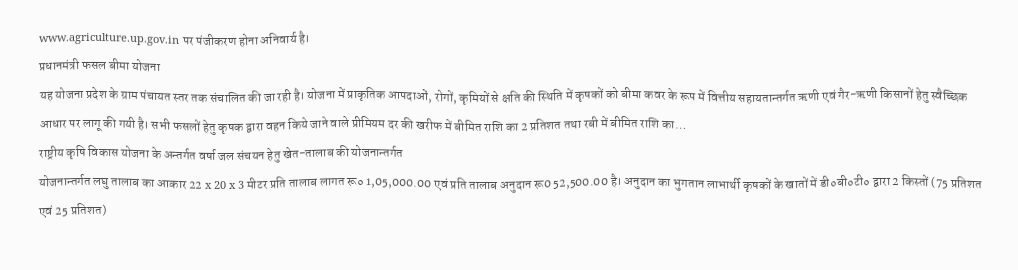www.agriculture.up.gov.in पर पंजीकरण होना अनिवार्य है।
प्रधानमंत्री फसल बीमा योजना
यह योजना प्रदेश के ग्राम पंचायत स्तर तक संचालित की जा रही है। योजना में प्राकृतिक आपदाओं, रोगों, कृमियों से क्षति की स्थिति में कृषकों को बीमा कवर के रूप में वित्तीय सहायतान्तर्गत ऋणी एवं गैर-ऋणी किसानों हेतु स्वैच्छिक आधार पर लागू की गयी है। सभी फसलों हेतु कृषक द्वारा वहन किये जाने वाले प्रीमियम दर की खरीफ में बीमित राशि का 2 प्रतिशत तथा रबी में बीमित राशि का…
राष्ट्रीय कृषि विकास योजना के अन्तर्गत वर्षा जल संचयन हेतु खेत-तालाब की योजनान्तर्गत
योजनान्तर्गत लघु तालाब का आकार 22 x 20 x 3 मीटर प्रति तालाब लागत रू० 1,05,000.00 एवं प्रति तालाब अनुदान रू0 52,500.00 है। अनुदान का भुगतान लाभार्थी कृषकों के खातों में डी०बी०टी० द्वारा 2 किस्तों (75 प्रतिशत एवं 25 प्रतिशत)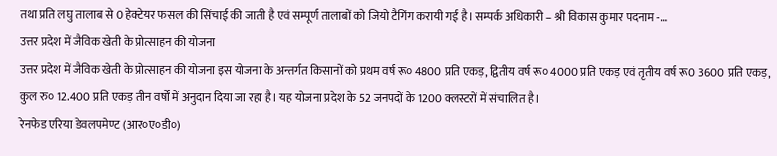तथा प्रति लघु तालाब से 0 हेक्टेयर फसल की सिंचाई की जाती है एवं सम्पूर्ण तालाबों को जियो टैगिंग करायी गई है। सम्पर्क अधिकारी – श्री विकास कुमार पदनाम -…
उत्तर प्रदेश में जैविक खेती के प्रोत्साहन की योजना
उत्तर प्रदेश में जैविक खेती के प्रोत्साहन की योजना इस योजना के अन्तर्गत किसानों को प्रथम वर्ष रू० 4800 प्रति एकड़, द्वितीय वर्ष रू० 4000 प्रति एकड़ एवं तृतीय वर्ष रू0 3600 प्रति एकड़, कुल रु० 12.400 प्रति एकड़ तीन वर्षों में अनुदान दिया जा रहा है। यह योजना प्रदेश के 52 जनपदों के 1200 क्लस्टरों में संचालित है।
रेनफेड एरिया डेवलपमेण्ट (आर०ए०डी०)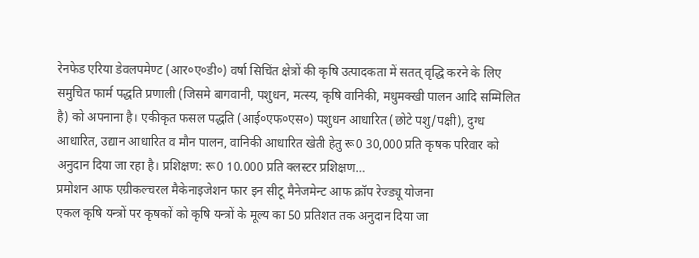रेनफेड एरिया डेवलपमेण्ट (आर०ए०डी०) वर्षा सिचिंत क्षेत्रों की कृषि उत्पादकता में सतत् वृद्धि करने के लिए समुचित फार्म पद्धति प्रणाली (जिसमे बागवानी, पशुधन, मत्स्य, कृषि वानिकी, मधुमक्खी पालन आदि सम्मिलित है) को अपनाना है। एकीकृत फसल पद्धति (आई०एफ०एस०) पशुधन आधारित (छोटे पशु/पक्षी), दुग्ध आधारित, उद्यान आधारित व मौन पालन, वानिकी आधारित खेती हेतु रू0 30,000 प्रति कृषक परिवार को अनुदान दिया जा रहा है। प्रशिक्षण: रू0 10.000 प्रति क्लस्टर प्रशिक्षण…
प्रमोशन आफ एग्रीकल्चरल मैकेनाइजेशन फार इन सीटू मैनेजमेन्ट आफ क्रॉप रेज्ड्यू योजना
एकल कृषि यन्त्रों पर कृषकों को कृषि यन्त्रों के मूल्य का 50 प्रतिशत तक अनुदान दिया जा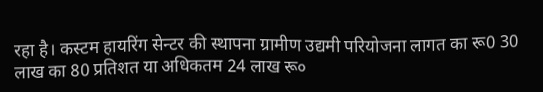रहा है। कस्टम हायरिंग सेन्टर की स्थापना ग्रामीण उद्यमी परियोजना लागत का रू0 30 लाख का 80 प्रतिशत या अधिकतम 24 लाख रू०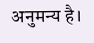अनुमन्य है।